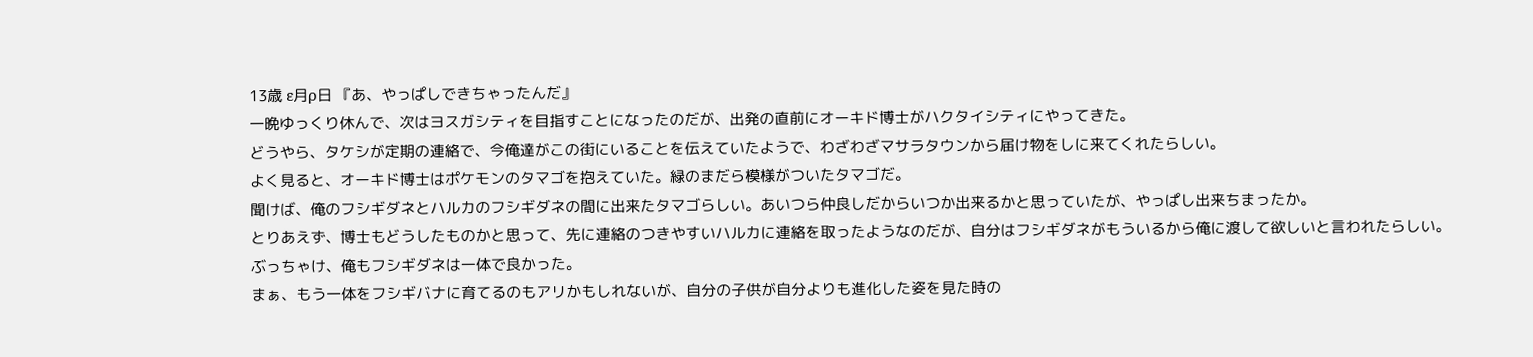13歳 ε月ρ日 『あ、やっぱしできちゃったんだ』
一晩ゆっくり休んで、次はヨスガシティを目指すことになったのだが、出発の直前にオーキド博士がハクタイシティにやってきた。
どうやら、タケシが定期の連絡で、今俺達がこの街にいることを伝えていたようで、わざわざマサラタウンから届け物をしに来てくれたらしい。
よく見ると、オーキド博士はポケモンのタマゴを抱えていた。緑のまだら模様がついたタマゴだ。
聞けば、俺のフシギダネとハルカのフシギダネの間に出来たタマゴらしい。あいつら仲良しだからいつか出来るかと思っていたが、やっぱし出来ちまったか。
とりあえず、博士もどうしたものかと思って、先に連絡のつきやすいハルカに連絡を取ったようなのだが、自分はフシギダネがもういるから俺に渡して欲しいと言われたらしい。
ぶっちゃけ、俺もフシギダネは一体で良かった。
まぁ、もう一体をフシギバナに育てるのもアリかもしれないが、自分の子供が自分よりも進化した姿を見た時の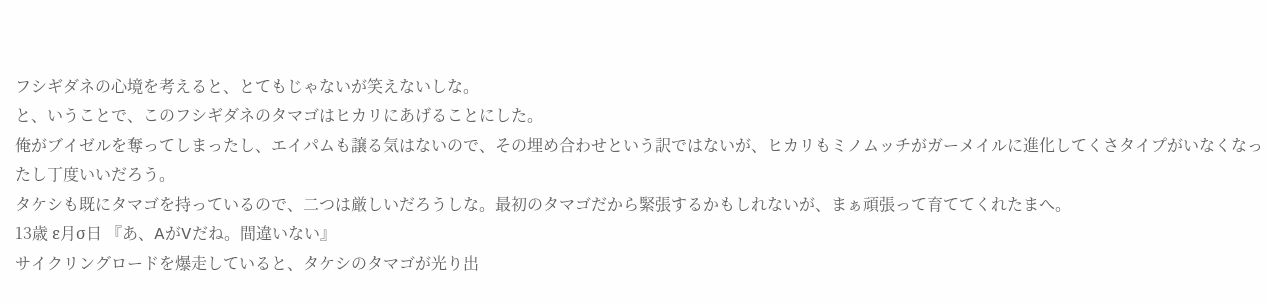フシギダネの心境を考えると、とてもじゃないが笑えないしな。
と、いうことで、このフシギダネのタマゴはヒカリにあげることにした。
俺がブイゼルを奪ってしまったし、エイパムも譲る気はないので、その埋め合わせという訳ではないが、ヒカリもミノムッチがガーメイルに進化してくさタイプがいなくなったし丁度いいだろう。
タケシも既にタマゴを持っているので、二つは厳しいだろうしな。最初のタマゴだから緊張するかもしれないが、まぁ頑張って育ててくれたまへ。
13歳 ε月σ日 『あ、AがVだね。間違いない』
サイクリングロードを爆走していると、タケシのタマゴが光り出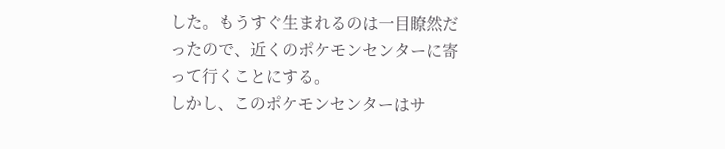した。もうすぐ生まれるのは一目瞭然だったので、近くのポケモンセンターに寄って行くことにする。
しかし、このポケモンセンターはサ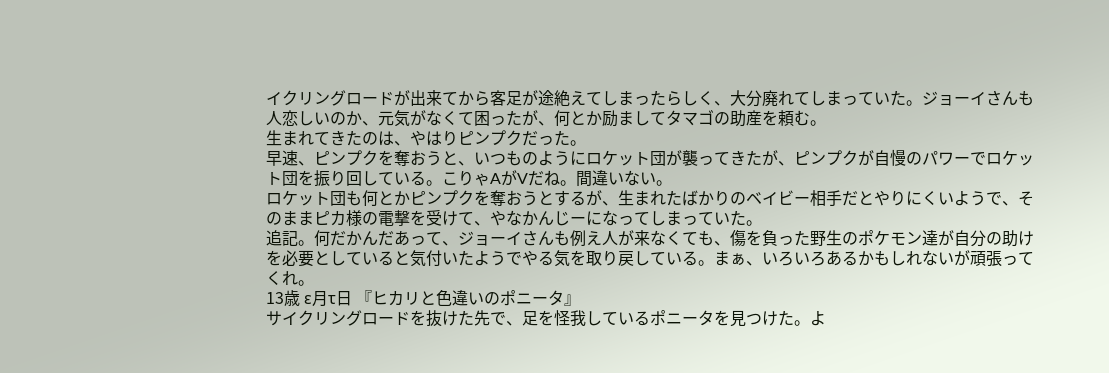イクリングロードが出来てから客足が途絶えてしまったらしく、大分廃れてしまっていた。ジョーイさんも人恋しいのか、元気がなくて困ったが、何とか励ましてタマゴの助産を頼む。
生まれてきたのは、やはりピンプクだった。
早速、ピンプクを奪おうと、いつものようにロケット団が襲ってきたが、ピンプクが自慢のパワーでロケット団を振り回している。こりゃAがVだね。間違いない。
ロケット団も何とかピンプクを奪おうとするが、生まれたばかりのベイビー相手だとやりにくいようで、そのままピカ様の電撃を受けて、やなかんじーになってしまっていた。
追記。何だかんだあって、ジョーイさんも例え人が来なくても、傷を負った野生のポケモン達が自分の助けを必要としていると気付いたようでやる気を取り戻している。まぁ、いろいろあるかもしれないが頑張ってくれ。
13歳 ε月τ日 『ヒカリと色違いのポニータ』
サイクリングロードを抜けた先で、足を怪我しているポニータを見つけた。よ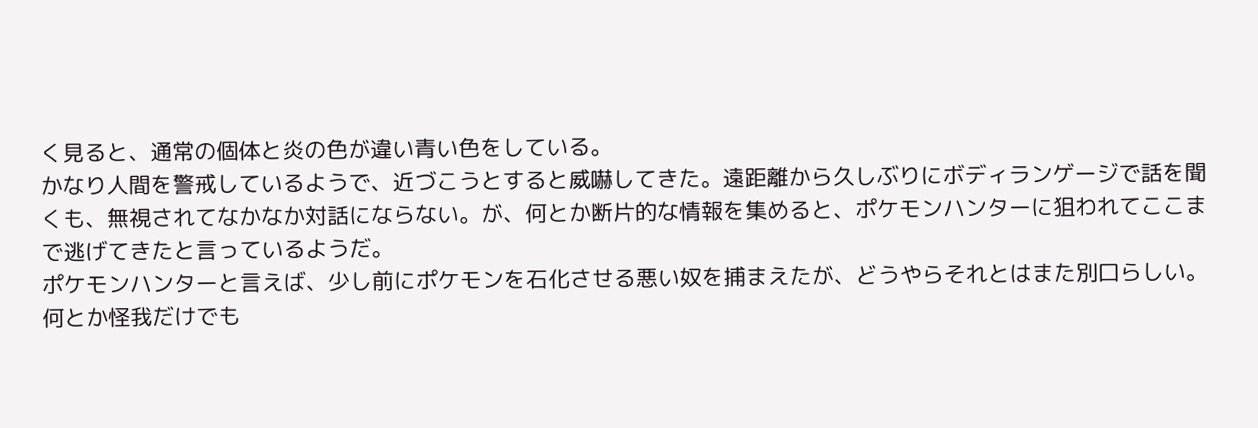く見ると、通常の個体と炎の色が違い青い色をしている。
かなり人間を警戒しているようで、近づこうとすると威嚇してきた。遠距離から久しぶりにボディランゲージで話を聞くも、無視されてなかなか対話にならない。が、何とか断片的な情報を集めると、ポケモンハンターに狙われてここまで逃げてきたと言っているようだ。
ポケモンハンターと言えば、少し前にポケモンを石化させる悪い奴を捕まえたが、どうやらそれとはまた別口らしい。
何とか怪我だけでも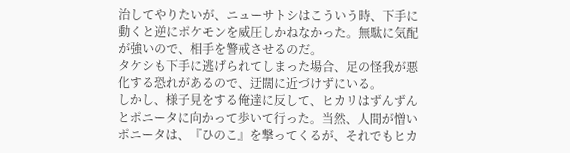治してやりたいが、ニューサトシはこういう時、下手に動くと逆にポケモンを威圧しかねなかった。無駄に気配が強いので、相手を警戒させるのだ。
タケシも下手に逃げられてしまった場合、足の怪我が悪化する恐れがあるので、迂闊に近づけずにいる。
しかし、様子見をする俺達に反して、ヒカリはずんずんとポニータに向かって歩いて行った。当然、人間が憎いポニータは、『ひのこ』を撃ってくるが、それでもヒカ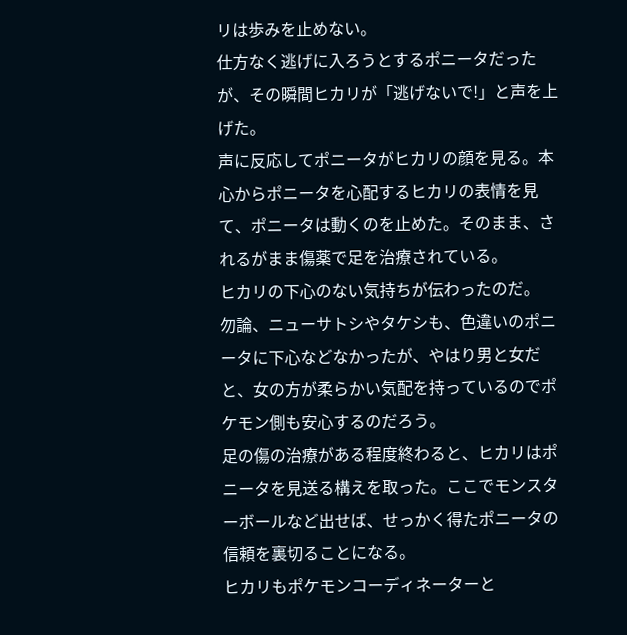リは歩みを止めない。
仕方なく逃げに入ろうとするポニータだったが、その瞬間ヒカリが「逃げないで!」と声を上げた。
声に反応してポニータがヒカリの顔を見る。本心からポニータを心配するヒカリの表情を見て、ポニータは動くのを止めた。そのまま、されるがまま傷薬で足を治療されている。
ヒカリの下心のない気持ちが伝わったのだ。
勿論、ニューサトシやタケシも、色違いのポニータに下心などなかったが、やはり男と女だと、女の方が柔らかい気配を持っているのでポケモン側も安心するのだろう。
足の傷の治療がある程度終わると、ヒカリはポニータを見送る構えを取った。ここでモンスターボールなど出せば、せっかく得たポニータの信頼を裏切ることになる。
ヒカリもポケモンコーディネーターと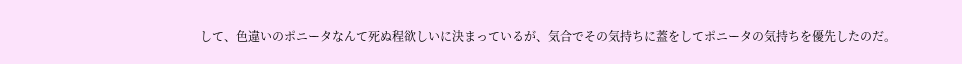して、色違いのポニータなんて死ぬ程欲しいに決まっているが、気合でその気持ちに蓋をしてポニータの気持ちを優先したのだ。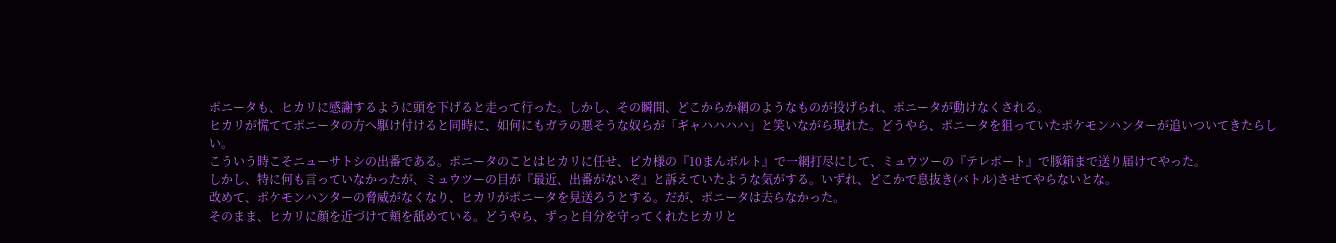ポニータも、ヒカリに感謝するように頭を下げると走って行った。しかし、その瞬間、どこからか網のようなものが投げられ、ポニータが動けなくされる。
ヒカリが慌ててポニータの方へ駆け付けると同時に、如何にもガラの悪そうな奴らが「ギャハハハハ」と笑いながら現れた。どうやら、ポニータを狙っていたポケモンハンターが追いついてきたらしい。
こういう時こそニューサトシの出番である。ポニータのことはヒカリに任せ、ピカ様の『10まんボルト』で一網打尽にして、ミュウツーの『テレポート』で豚箱まで送り届けてやった。
しかし、特に何も言っていなかったが、ミュウツーの目が『最近、出番がないぞ』と訴えていたような気がする。いずれ、どこかで息抜き(バトル)させてやらないとな。
改めて、ポケモンハンターの脅威がなくなり、ヒカリがポニータを見送ろうとする。だが、ポニータは去らなかった。
そのまま、ヒカリに顔を近づけて頬を舐めている。どうやら、ずっと自分を守ってくれたヒカリと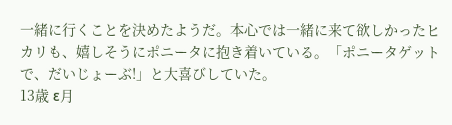一緒に行くことを決めたようだ。本心では一緒に来て欲しかったヒカリも、嬉しそうにポニータに抱き着いている。「ポニータゲットで、だいじょーぶ!」と大喜びしていた。
13歳 ε月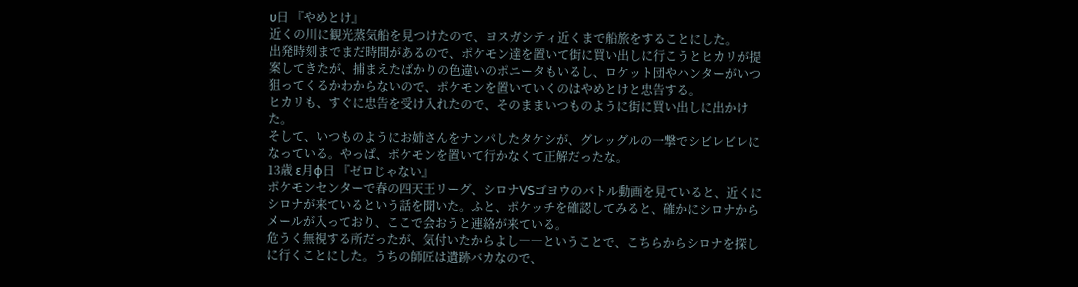υ日 『やめとけ』
近くの川に観光蒸気船を見つけたので、ヨスガシティ近くまで船旅をすることにした。
出発時刻までまだ時間があるので、ポケモン達を置いて街に買い出しに行こうとヒカリが提案してきたが、捕まえたばかりの色違いのポニータもいるし、ロケット団やハンターがいつ狙ってくるかわからないので、ポケモンを置いていくのはやめとけと忠告する。
ヒカリも、すぐに忠告を受け入れたので、そのままいつものように街に買い出しに出かけた。
そして、いつものようにお姉さんをナンパしたタケシが、グレッグルの一撃でシビレビレになっている。やっぱ、ポケモンを置いて行かなくて正解だったな。
13歳 ε月φ日 『ゼロじゃない』
ポケモンセンターで春の四天王リーグ、シロナVSゴヨウのバトル動画を見ていると、近くにシロナが来ているという話を聞いた。ふと、ポケッチを確認してみると、確かにシロナからメールが入っており、ここで会おうと連絡が来ている。
危うく無視する所だったが、気付いたからよし――ということで、こちらからシロナを探しに行くことにした。うちの師匠は遺跡バカなので、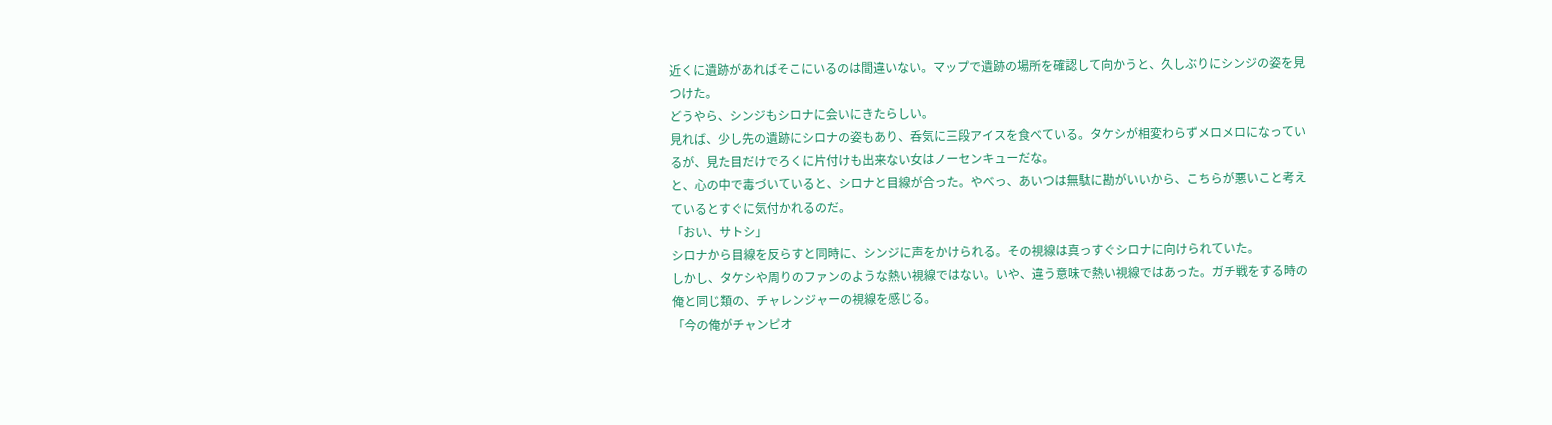近くに遺跡があればそこにいるのは間違いない。マップで遺跡の場所を確認して向かうと、久しぶりにシンジの姿を見つけた。
どうやら、シンジもシロナに会いにきたらしい。
見れば、少し先の遺跡にシロナの姿もあり、呑気に三段アイスを食べている。タケシが相変わらずメロメロになっているが、見た目だけでろくに片付けも出来ない女はノーセンキューだな。
と、心の中で毒づいていると、シロナと目線が合った。やべっ、あいつは無駄に勘がいいから、こちらが悪いこと考えているとすぐに気付かれるのだ。
「おい、サトシ」
シロナから目線を反らすと同時に、シンジに声をかけられる。その視線は真っすぐシロナに向けられていた。
しかし、タケシや周りのファンのような熱い視線ではない。いや、違う意味で熱い視線ではあった。ガチ戦をする時の俺と同じ類の、チャレンジャーの視線を感じる。
「今の俺がチャンピオ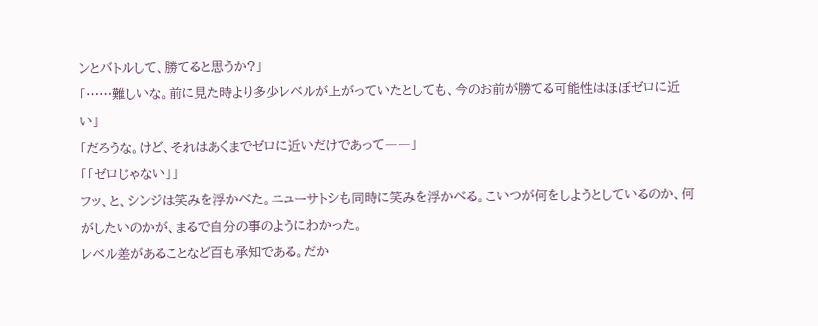ンとバトルして、勝てると思うか?」
「……難しいな。前に見た時より多少レベルが上がっていたとしても、今のお前が勝てる可能性はほぼゼロに近い」
「だろうな。けど、それはあくまでゼロに近いだけであって――」
「「ゼロじゃない」」
フッ、と、シンジは笑みを浮かべた。ニューサトシも同時に笑みを浮かべる。こいつが何をしようとしているのか、何がしたいのかが、まるで自分の事のようにわかった。
レベル差があることなど百も承知である。だか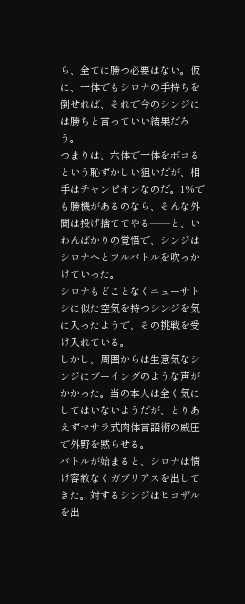ら、全てに勝つ必要はない。仮に、一体でもシロナの手持ちを倒せれば、それで今のシンジには勝ちと言っていい結果だろう。
つまりは、六体で一体をボコるという恥ずかしい狙いだが、相手はチャンピオンなのだ。1%でも勝機があるのなら、そんな外聞は投げ捨ててやる――と、いわんばかりの覚悟で、シンジはシロナへとフルバトルを吹っかけていった。
シロナもどことなくニューサトシに似た空気を持つシンジを気に入ったようで、その挑戦を受け入れている。
しかし、周囲からは生意気なシンジにブーイングのような声がかかった。当の本人は全く気にしてはいないようだが、とりあえずマサラ式肉体言語術の威圧で外野を黙らせる。
バトルが始まると、シロナは情け容赦なくガブリアスを出してきた。対するシンジはヒコザルを出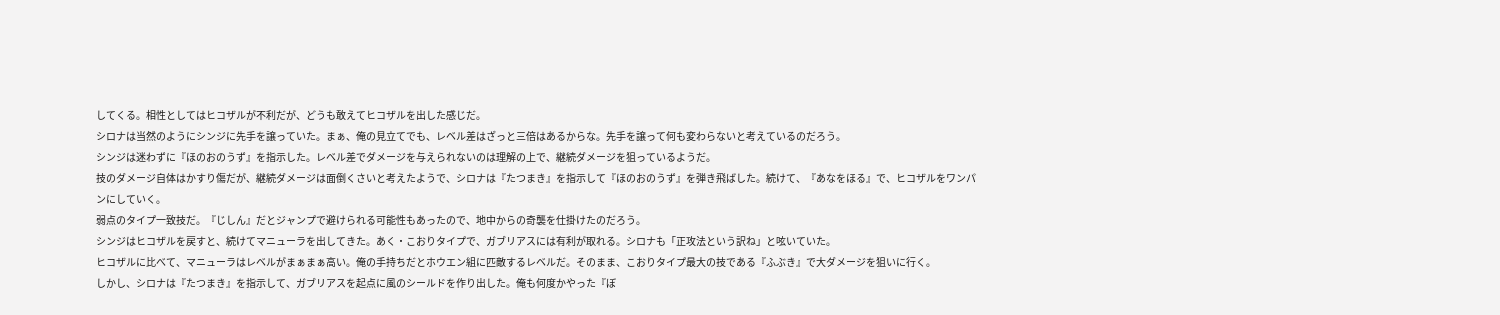してくる。相性としてはヒコザルが不利だが、どうも敢えてヒコザルを出した感じだ。
シロナは当然のようにシンジに先手を譲っていた。まぁ、俺の見立てでも、レベル差はざっと三倍はあるからな。先手を譲って何も変わらないと考えているのだろう。
シンジは迷わずに『ほのおのうず』を指示した。レベル差でダメージを与えられないのは理解の上で、継続ダメージを狙っているようだ。
技のダメージ自体はかすり傷だが、継続ダメージは面倒くさいと考えたようで、シロナは『たつまき』を指示して『ほのおのうず』を弾き飛ばした。続けて、『あなをほる』で、ヒコザルをワンパンにしていく。
弱点のタイプ一致技だ。『じしん』だとジャンプで避けられる可能性もあったので、地中からの奇襲を仕掛けたのだろう。
シンジはヒコザルを戻すと、続けてマニューラを出してきた。あく・こおりタイプで、ガブリアスには有利が取れる。シロナも「正攻法という訳ね」と呟いていた。
ヒコザルに比べて、マニューラはレベルがまぁまぁ高い。俺の手持ちだとホウエン組に匹敵するレベルだ。そのまま、こおりタイプ最大の技である『ふぶき』で大ダメージを狙いに行く。
しかし、シロナは『たつまき』を指示して、ガブリアスを起点に風のシールドを作り出した。俺も何度かやった『ぼ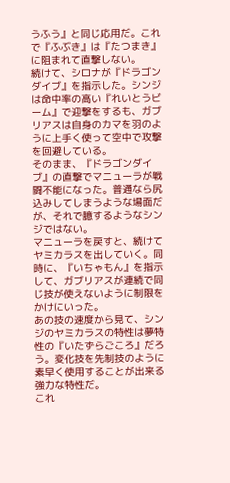うふう』と同じ応用だ。これで『ふぶき』は『たつまき』に阻まれて直撃しない。
続けて、シロナが『ドラゴンダイブ』を指示した。シンジは命中率の高い『れいとうビーム』で迎撃をするも、ガブリアスは自身のカマを羽のように上手く使って空中で攻撃を回避している。
そのまま、『ドラゴンダイブ』の直撃でマニューラが戦闘不能になった。普通なら尻込みしてしまうような場面だが、それで臆するようなシンジではない。
マニューラを戻すと、続けてヤミカラスを出していく。同時に、『いちゃもん』を指示して、ガブリアスが連続で同じ技が使えないように制限をかけにいった。
あの技の速度から見て、シンジのヤミカラスの特性は夢特性の『いたずらごころ』だろう。変化技を先制技のように素早く使用することが出来る強力な特性だ。
これ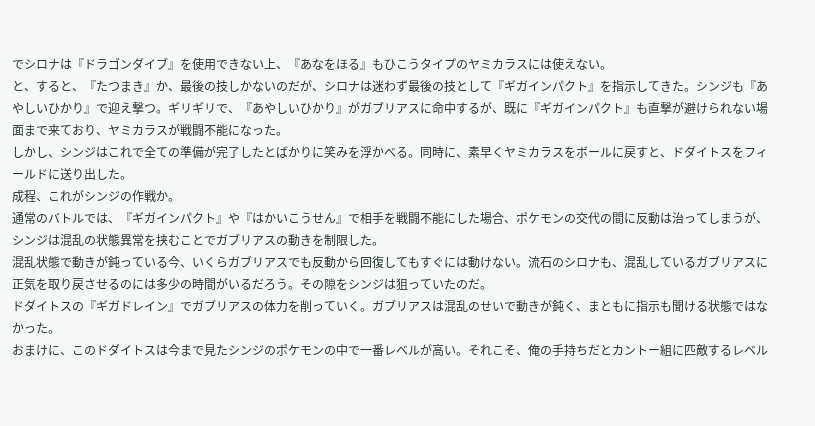でシロナは『ドラゴンダイブ』を使用できない上、『あなをほる』もひこうタイプのヤミカラスには使えない。
と、すると、『たつまき』か、最後の技しかないのだが、シロナは迷わず最後の技として『ギガインパクト』を指示してきた。シンジも『あやしいひかり』で迎え撃つ。ギリギリで、『あやしいひかり』がガブリアスに命中するが、既に『ギガインパクト』も直撃が避けられない場面まで来ており、ヤミカラスが戦闘不能になった。
しかし、シンジはこれで全ての準備が完了したとばかりに笑みを浮かべる。同時に、素早くヤミカラスをボールに戻すと、ドダイトスをフィールドに送り出した。
成程、これがシンジの作戦か。
通常のバトルでは、『ギガインパクト』や『はかいこうせん』で相手を戦闘不能にした場合、ポケモンの交代の間に反動は治ってしまうが、シンジは混乱の状態異常を挟むことでガブリアスの動きを制限した。
混乱状態で動きが鈍っている今、いくらガブリアスでも反動から回復してもすぐには動けない。流石のシロナも、混乱しているガブリアスに正気を取り戻させるのには多少の時間がいるだろう。その隙をシンジは狙っていたのだ。
ドダイトスの『ギガドレイン』でガブリアスの体力を削っていく。ガブリアスは混乱のせいで動きが鈍く、まともに指示も聞ける状態ではなかった。
おまけに、このドダイトスは今まで見たシンジのポケモンの中で一番レベルが高い。それこそ、俺の手持ちだとカントー組に匹敵するレベル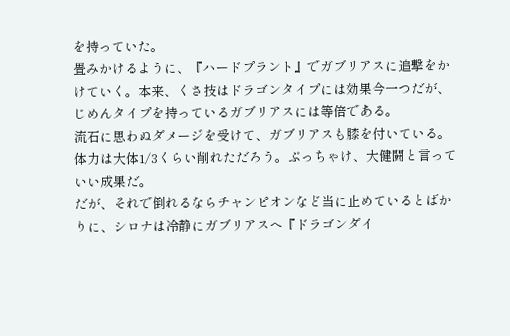を持っていた。
畳みかけるように、『ハードプラント』でガブリアスに追撃をかけていく。本来、くさ技はドラゴンタイプには効果今一つだが、じめんタイプを持っているガブリアスには等倍である。
流石に思わぬダメージを受けて、ガブリアスも膝を付いている。体力は大体1/3くらい削れただろう。ぶっちゃけ、大健闘と言っていい成果だ。
だが、それで倒れるならチャンピオンなど当に止めているとばかりに、シロナは冷静にガブリアスへ『ドラゴンダイ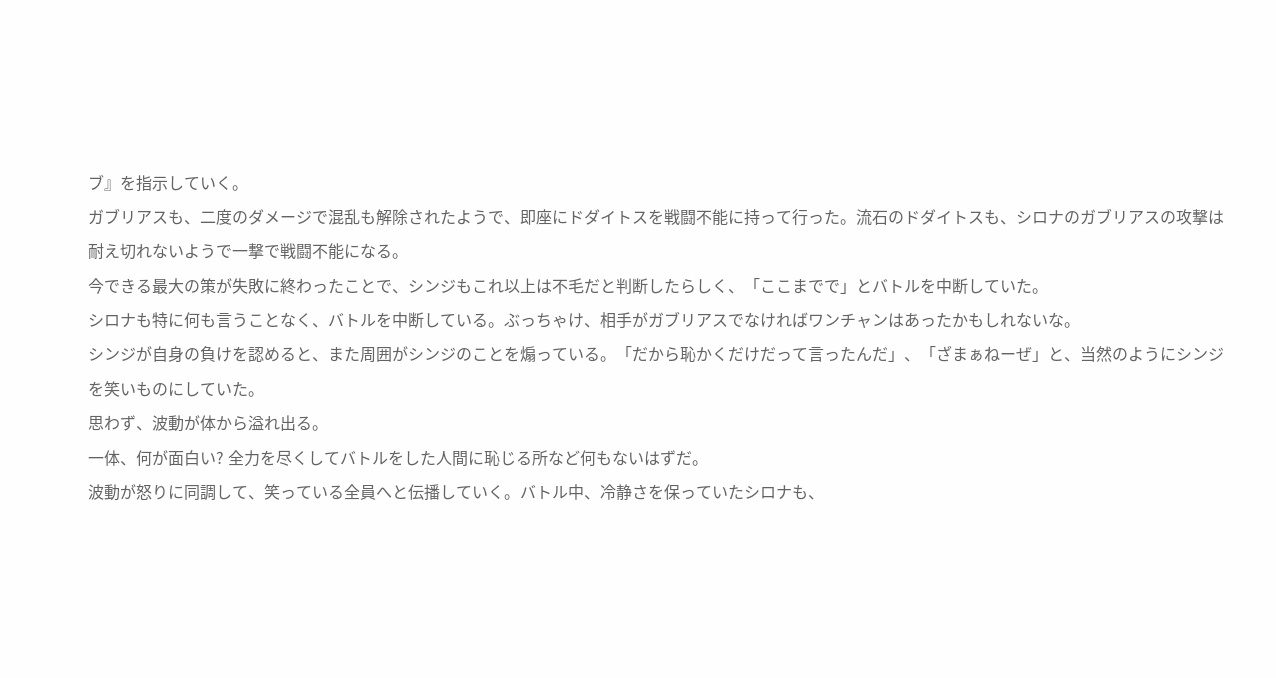ブ』を指示していく。
ガブリアスも、二度のダメージで混乱も解除されたようで、即座にドダイトスを戦闘不能に持って行った。流石のドダイトスも、シロナのガブリアスの攻撃は耐え切れないようで一撃で戦闘不能になる。
今できる最大の策が失敗に終わったことで、シンジもこれ以上は不毛だと判断したらしく、「ここまでで」とバトルを中断していた。
シロナも特に何も言うことなく、バトルを中断している。ぶっちゃけ、相手がガブリアスでなければワンチャンはあったかもしれないな。
シンジが自身の負けを認めると、また周囲がシンジのことを煽っている。「だから恥かくだけだって言ったんだ」、「ざまぁねーぜ」と、当然のようにシンジを笑いものにしていた。
思わず、波動が体から溢れ出る。
一体、何が面白い? 全力を尽くしてバトルをした人間に恥じる所など何もないはずだ。
波動が怒りに同調して、笑っている全員へと伝播していく。バトル中、冷静さを保っていたシロナも、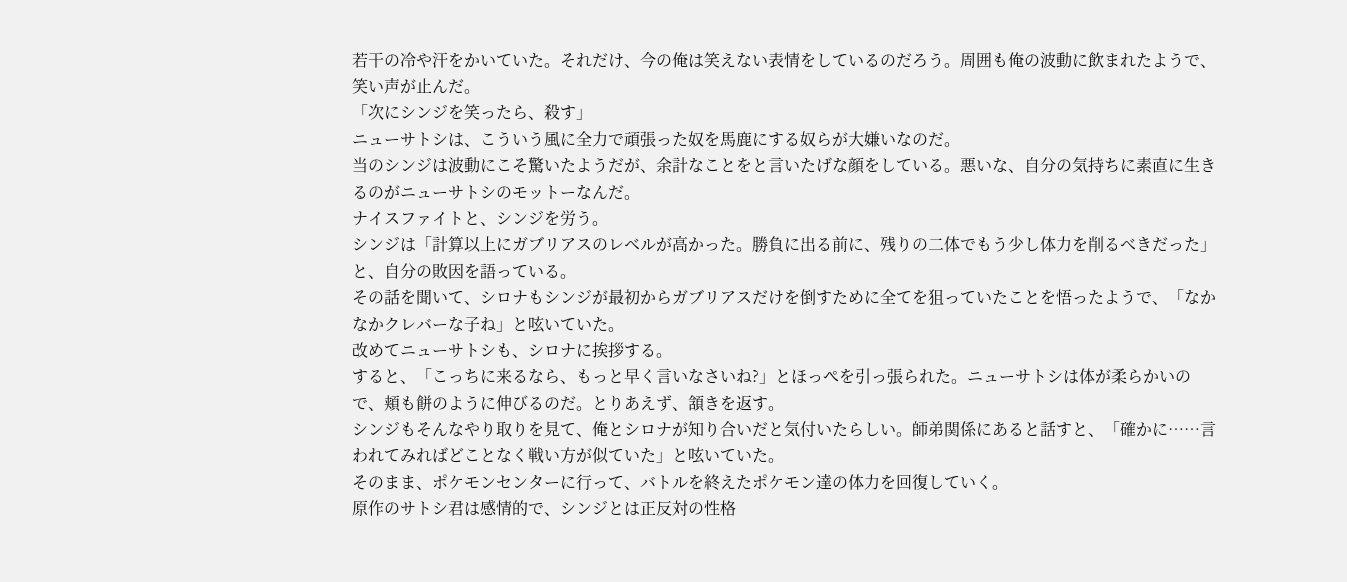若干の冷や汗をかいていた。それだけ、今の俺は笑えない表情をしているのだろう。周囲も俺の波動に飲まれたようで、笑い声が止んだ。
「次にシンジを笑ったら、殺す」
ニューサトシは、こういう風に全力で頑張った奴を馬鹿にする奴らが大嫌いなのだ。
当のシンジは波動にこそ驚いたようだが、余計なことをと言いたげな顔をしている。悪いな、自分の気持ちに素直に生きるのがニューサトシのモットーなんだ。
ナイスファイトと、シンジを労う。
シンジは「計算以上にガブリアスのレベルが高かった。勝負に出る前に、残りの二体でもう少し体力を削るべきだった」と、自分の敗因を語っている。
その話を聞いて、シロナもシンジが最初からガブリアスだけを倒すために全てを狙っていたことを悟ったようで、「なかなかクレバーな子ね」と呟いていた。
改めてニューサトシも、シロナに挨拶する。
すると、「こっちに来るなら、もっと早く言いなさいね?」とほっぺを引っ張られた。ニューサトシは体が柔らかいので、頬も餅のように伸びるのだ。とりあえず、頷きを返す。
シンジもそんなやり取りを見て、俺とシロナが知り合いだと気付いたらしい。師弟関係にあると話すと、「確かに……言われてみればどことなく戦い方が似ていた」と呟いていた。
そのまま、ポケモンセンターに行って、バトルを終えたポケモン達の体力を回復していく。
原作のサトシ君は感情的で、シンジとは正反対の性格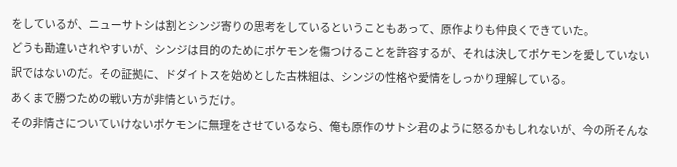をしているが、ニューサトシは割とシンジ寄りの思考をしているということもあって、原作よりも仲良くできていた。
どうも勘違いされやすいが、シンジは目的のためにポケモンを傷つけることを許容するが、それは決してポケモンを愛していない訳ではないのだ。その証拠に、ドダイトスを始めとした古株組は、シンジの性格や愛情をしっかり理解している。
あくまで勝つための戦い方が非情というだけ。
その非情さについていけないポケモンに無理をさせているなら、俺も原作のサトシ君のように怒るかもしれないが、今の所そんな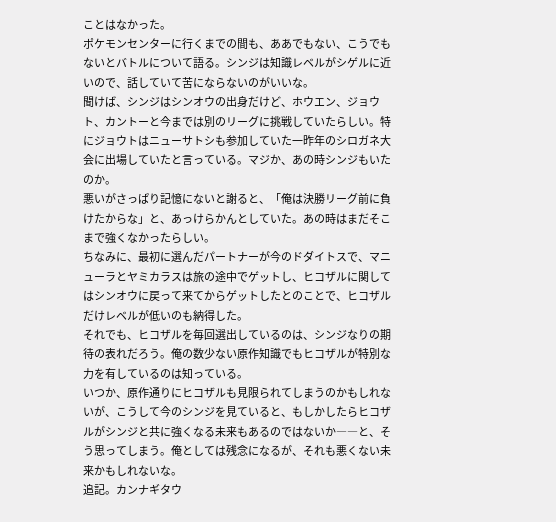ことはなかった。
ポケモンセンターに行くまでの間も、ああでもない、こうでもないとバトルについて語る。シンジは知識レベルがシゲルに近いので、話していて苦にならないのがいいな。
聞けば、シンジはシンオウの出身だけど、ホウエン、ジョウト、カントーと今までは別のリーグに挑戦していたらしい。特にジョウトはニューサトシも参加していた一昨年のシロガネ大会に出場していたと言っている。マジか、あの時シンジもいたのか。
悪いがさっぱり記憶にないと謝ると、「俺は決勝リーグ前に負けたからな」と、あっけらかんとしていた。あの時はまだそこまで強くなかったらしい。
ちなみに、最初に選んだパートナーが今のドダイトスで、マニューラとヤミカラスは旅の途中でゲットし、ヒコザルに関してはシンオウに戻って来てからゲットしたとのことで、ヒコザルだけレベルが低いのも納得した。
それでも、ヒコザルを毎回選出しているのは、シンジなりの期待の表れだろう。俺の数少ない原作知識でもヒコザルが特別な力を有しているのは知っている。
いつか、原作通りにヒコザルも見限られてしまうのかもしれないが、こうして今のシンジを見ていると、もしかしたらヒコザルがシンジと共に強くなる未来もあるのではないか――と、そう思ってしまう。俺としては残念になるが、それも悪くない未来かもしれないな。
追記。カンナギタウ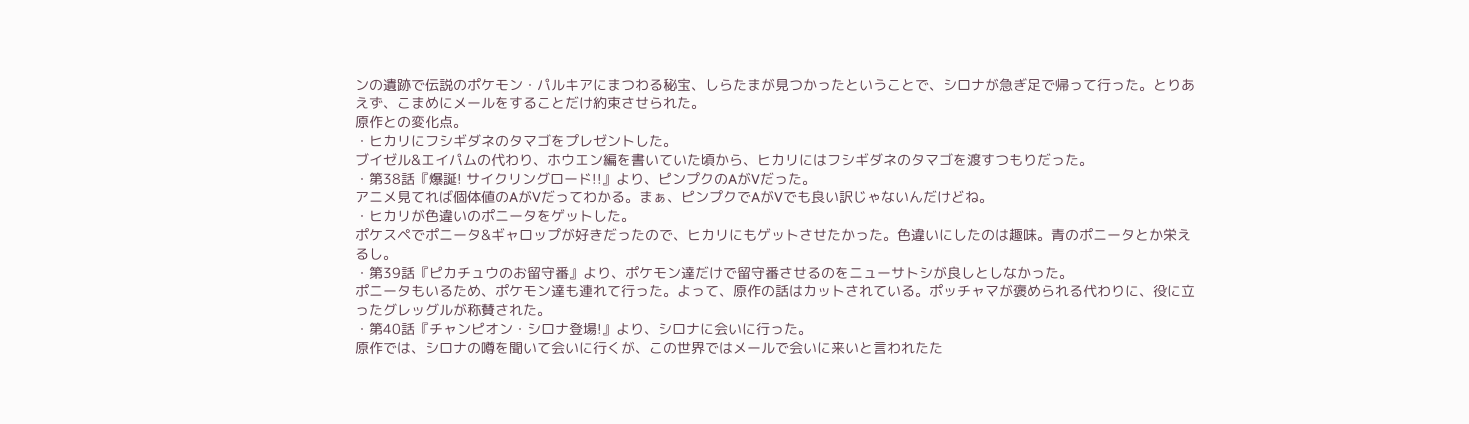ンの遺跡で伝説のポケモン・パルキアにまつわる秘宝、しらたまが見つかったということで、シロナが急ぎ足で帰って行った。とりあえず、こまめにメールをすることだけ約束させられた。
原作との変化点。
・ヒカリにフシギダネのタマゴをプレゼントした。
ブイゼル&エイパムの代わり、ホウエン編を書いていた頃から、ヒカリにはフシギダネのタマゴを渡すつもりだった。
・第38話『爆誕! サイクリングロード!!』より、ピンプクのAがVだった。
アニメ見てれば個体値のAがVだってわかる。まぁ、ピンプクでAがVでも良い訳じゃないんだけどね。
・ヒカリが色違いのポニータをゲットした。
ポケスペでポニータ&ギャロップが好きだったので、ヒカリにもゲットさせたかった。色違いにしたのは趣味。青のポニータとか栄えるし。
・第39話『ピカチュウのお留守番』より、ポケモン達だけで留守番させるのをニューサトシが良しとしなかった。
ポニータもいるため、ポケモン達も連れて行った。よって、原作の話はカットされている。ポッチャマが褒められる代わりに、役に立ったグレッグルが称賛された。
・第40話『チャンピオン・シロナ登場!』より、シロナに会いに行った。
原作では、シロナの噂を聞いて会いに行くが、この世界ではメールで会いに来いと言われたた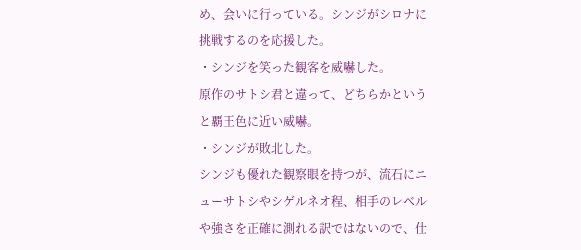め、会いに行っている。シンジがシロナに挑戦するのを応援した。
・シンジを笑った観客を威嚇した。
原作のサトシ君と違って、どちらかというと覇王色に近い威嚇。
・シンジが敗北した。
シンジも優れた観察眼を持つが、流石にニューサトシやシゲルネオ程、相手のレベルや強さを正確に測れる訳ではないので、仕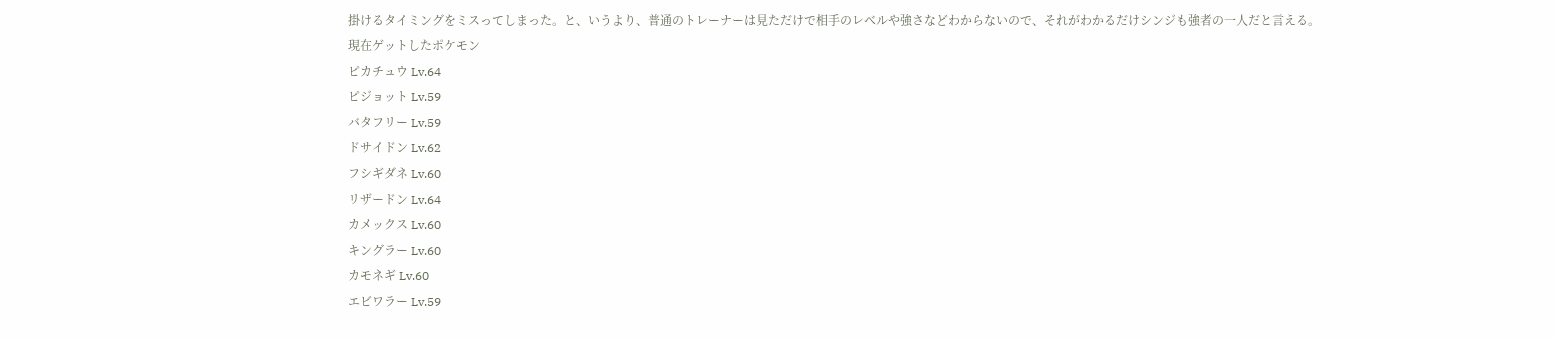掛けるタイミングをミスってしまった。と、いうより、普通のトレーナーは見ただけで相手のレベルや強さなどわからないので、それがわかるだけシンジも強者の一人だと言える。
現在ゲットしたポケモン
ピカチュウ Lv.64
ピジョット Lv.59
バタフリー Lv.59
ドサイドン Lv.62
フシギダネ Lv.60
リザードン Lv.64
カメックス Lv.60
キングラー Lv.60
カモネギ Lv.60
エビワラー Lv.59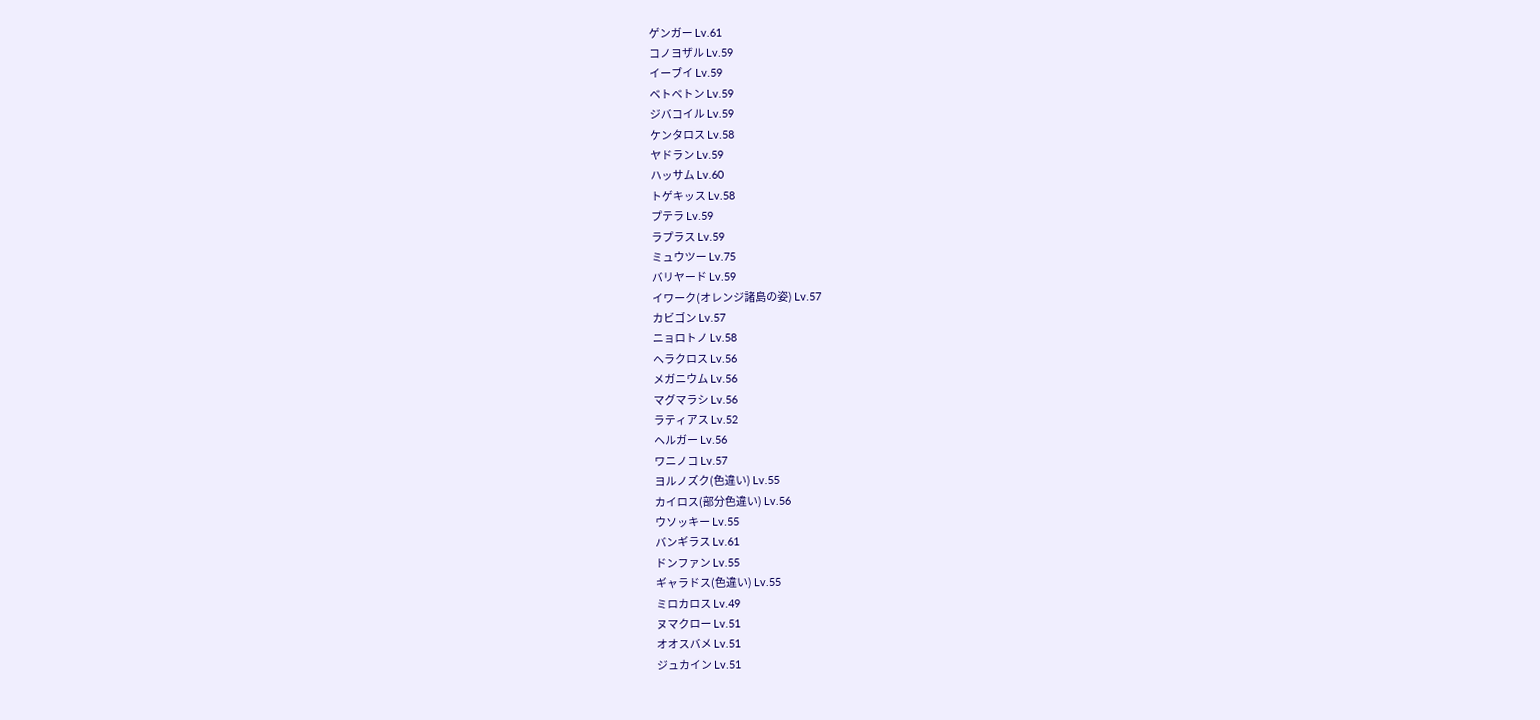ゲンガー Lv.61
コノヨザル Lv.59
イーブイ Lv.59
ベトベトン Lv.59
ジバコイル Lv.59
ケンタロス Lv.58
ヤドラン Lv.59
ハッサム Lv.60
トゲキッス Lv.58
プテラ Lv.59
ラプラス Lv.59
ミュウツー Lv.75
バリヤード Lv.59
イワーク(オレンジ諸島の姿) Lv.57
カビゴン Lv.57
ニョロトノ Lv.58
ヘラクロス Lv.56
メガニウム Lv.56
マグマラシ Lv.56
ラティアス Lv.52
ヘルガー Lv.56
ワニノコ Lv.57
ヨルノズク(色違い) Lv.55
カイロス(部分色違い) Lv.56
ウソッキー Lv.55
バンギラス Lv.61
ドンファン Lv.55
ギャラドス(色違い) Lv.55
ミロカロス Lv.49
ヌマクロー Lv.51
オオスバメ Lv.51
ジュカイン Lv.51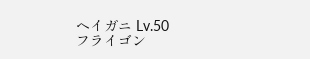ヘイガニ Lv.50
フライゴン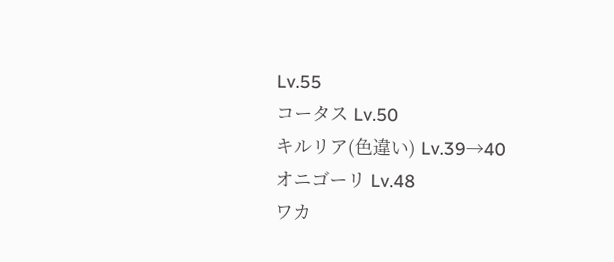Lv.55
コータス Lv.50
キルリア(色違い) Lv.39→40
オニゴーリ Lv.48
ワカ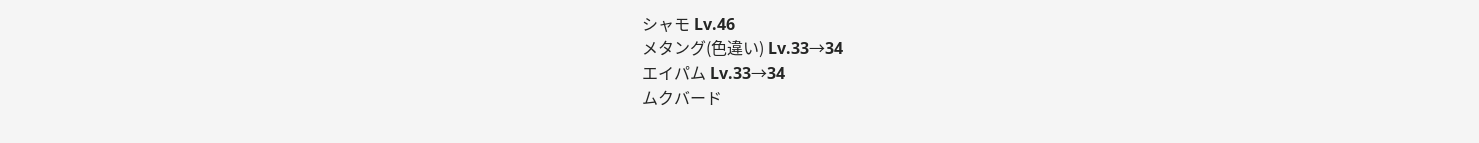シャモ Lv.46
メタング(色違い) Lv.33→34
エイパム Lv.33→34
ムクバード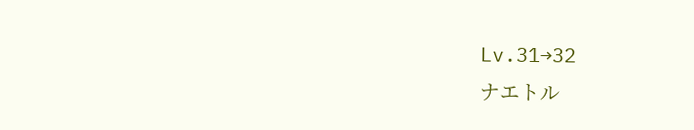Lv.31→32
ナエトル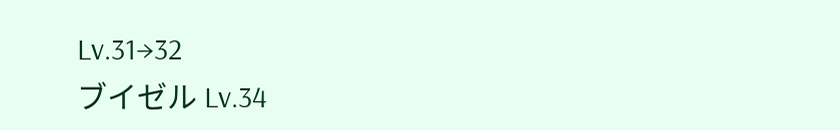Lv.31→32
ブイゼル Lv.34